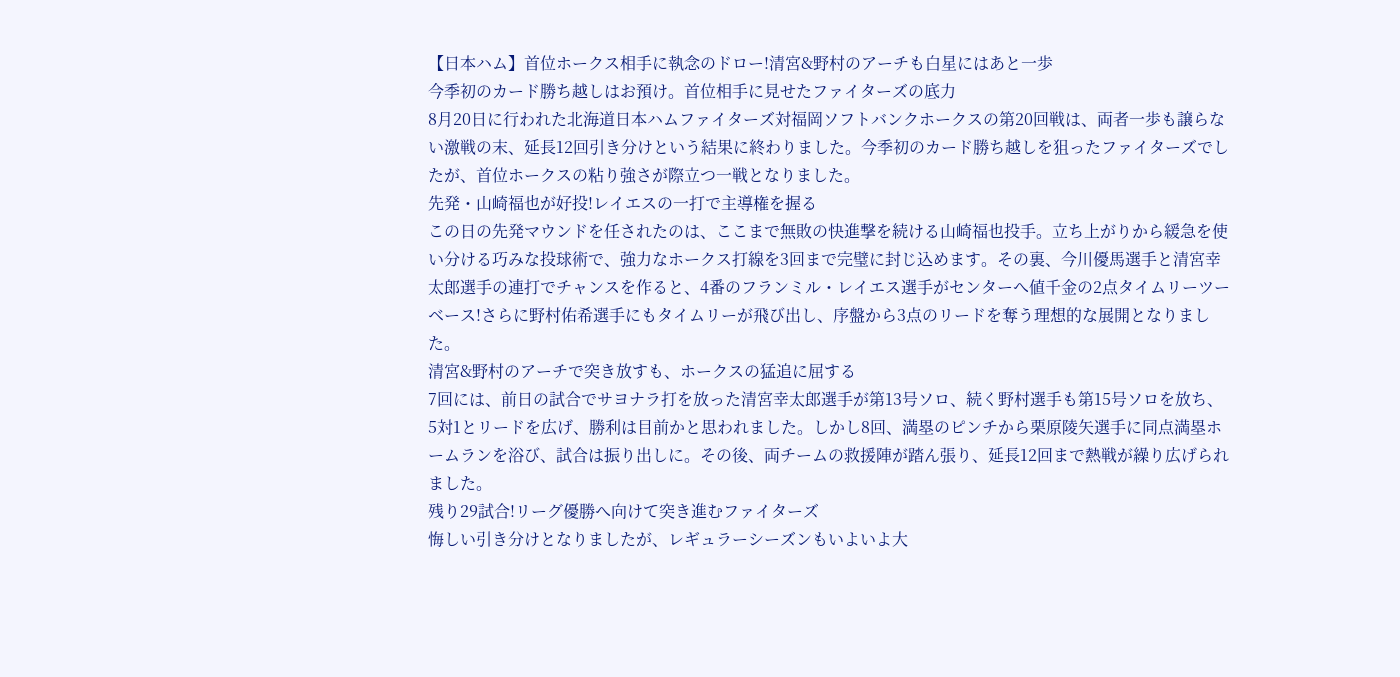【日本ハム】首位ホークス相手に執念のドロー!清宮&野村のアーチも白星にはあと一歩
今季初のカード勝ち越しはお預け。首位相手に見せたファイターズの底力
8月20日に行われた北海道日本ハムファイターズ対福岡ソフトバンクホークスの第20回戦は、両者一歩も譲らない激戦の末、延長12回引き分けという結果に終わりました。今季初のカード勝ち越しを狙ったファイターズでしたが、首位ホークスの粘り強さが際立つ一戦となりました。
先発・山崎福也が好投!レイエスの一打で主導権を握る
この日の先発マウンドを任されたのは、ここまで無敗の快進撃を続ける山崎福也投手。立ち上がりから緩急を使い分ける巧みな投球術で、強力なホークス打線を3回まで完璧に封じ込めます。その裏、今川優馬選手と清宮幸太郎選手の連打でチャンスを作ると、4番のフランミル・レイエス選手がセンターへ値千金の2点タイムリーツーベース!さらに野村佑希選手にもタイムリーが飛び出し、序盤から3点のリードを奪う理想的な展開となりました。
清宮&野村のアーチで突き放すも、ホークスの猛追に屈する
7回には、前日の試合でサヨナラ打を放った清宮幸太郎選手が第13号ソロ、続く野村選手も第15号ソロを放ち、5対1とリードを広げ、勝利は目前かと思われました。しかし8回、満塁のピンチから栗原陵矢選手に同点満塁ホームランを浴び、試合は振り出しに。その後、両チームの救援陣が踏ん張り、延長12回まで熱戦が繰り広げられました。
残り29試合!リーグ優勝へ向けて突き進むファイターズ
悔しい引き分けとなりましたが、レギュラーシーズンもいよいよ大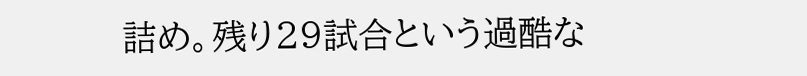詰め。残り29試合という過酷な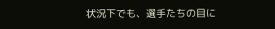状況下でも、選手たちの目に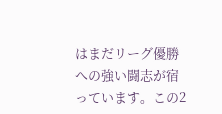はまだリーグ優勝への強い闘志が宿っています。この2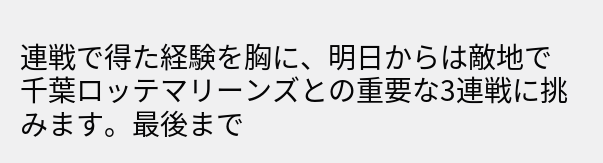連戦で得た経験を胸に、明日からは敵地で千葉ロッテマリーンズとの重要な3連戦に挑みます。最後まで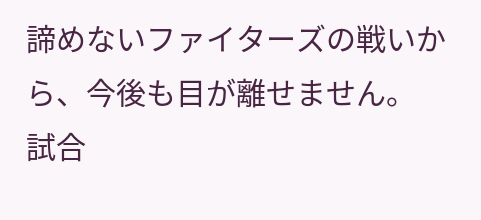諦めないファイターズの戦いから、今後も目が離せません。
試合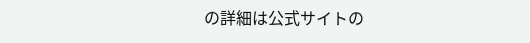の詳細は公式サイトの